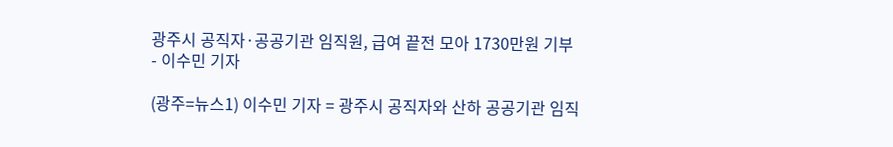광주시 공직자·공공기관 임직원, 급여 끝전 모아 1730만원 기부
- 이수민 기자

(광주=뉴스1) 이수민 기자 = 광주시 공직자와 산하 공공기관 임직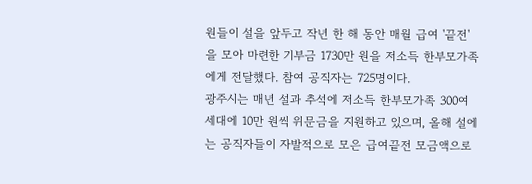원들이 설을 앞두고 작년 한 해 동안 매월 급여 '끝전'을 모아 마련한 기부금 1730만 원을 저소득 한부모가족에게 전달했다. 참여 공직자는 725명이다.
광주시는 매년 설과 추석에 저소득 한부모가족 300여 세대에 10만 원씩 위문금을 지원하고 있으며, 올해 설에는 공직자들이 자발적으로 모은 급여끝전 모금액으로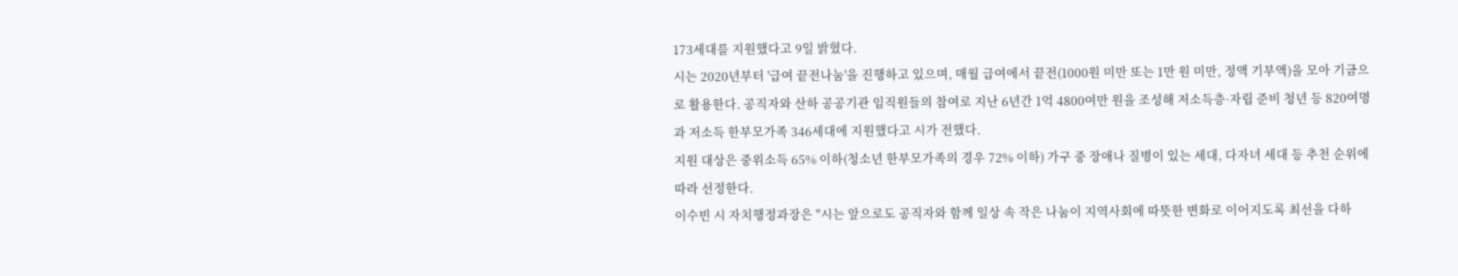173세대를 지원했다고 9일 밝혔다.
시는 2020년부터 '급여 끝전나눔'을 진행하고 있으며, 매월 급여에서 끝전(1000원 미만 또는 1만 원 미만, 정액 기부액)을 모아 기금으로 활용한다. 공직자와 산하 공공기관 임직원들의 참여로 지난 6년간 1억 4800여만 원을 조성해 저소득층·자립 준비 청년 등 820여명과 저소득 한부모가족 346세대에 지원했다고 시가 전했다.
지원 대상은 중위소득 65% 이하(청소년 한부모가족의 경우 72% 이하) 가구 중 장애나 질병이 있는 세대, 다자녀 세대 등 추천 순위에 따라 선정한다.
이수빈 시 자치행정과장은 "시는 앞으로도 공직자와 함께 일상 속 작은 나눔이 지역사회에 따뜻한 변화로 이어지도록 최선을 다하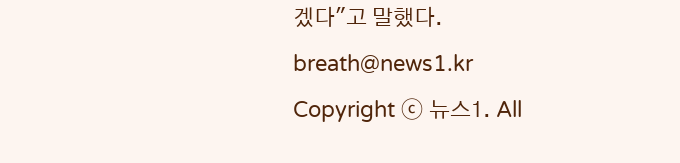겠다"고 말했다.
breath@news1.kr
Copyright ⓒ 뉴스1. All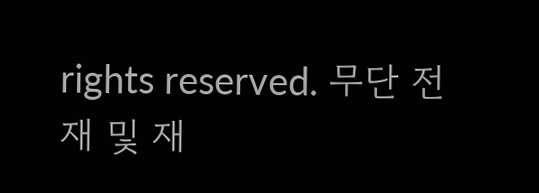rights reserved. 무단 전재 및 재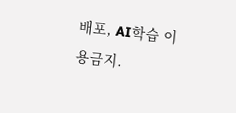배포, AI학습 이용금지.